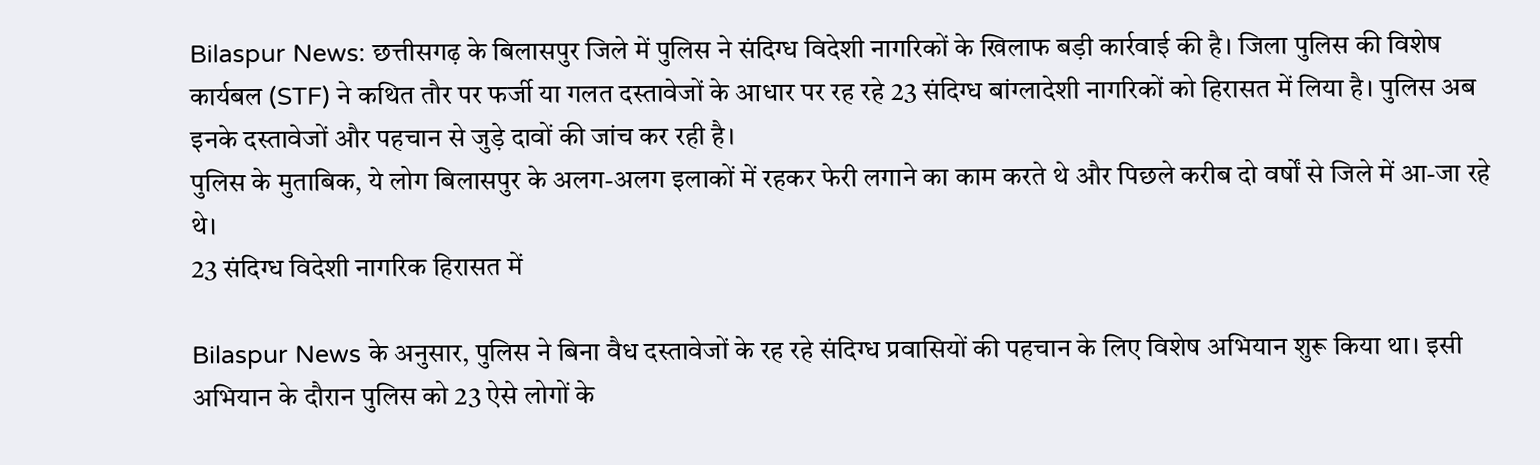Bilaspur News: छत्तीसगढ़ के बिलासपुर जिले में पुलिस ने संदिग्ध विदेशी नागरिकों के खिलाफ बड़ी कार्रवाई की है। जिला पुलिस की विशेष कार्यबल (STF) ने कथित तौर पर फर्जी या गलत दस्तावेजों के आधार पर रह रहे 23 संदिग्ध बांग्लादेशी नागरिकों को हिरासत में लिया है। पुलिस अब इनके दस्तावेजों और पहचान से जुड़े दावों की जांच कर रही है।
पुलिस के मुताबिक, ये लोग बिलासपुर के अलग-अलग इलाकों में रहकर फेरी लगाने का काम करते थे और पिछले करीब दो वर्षों से जिले में आ-जा रहे थे।
23 संदिग्ध विदेशी नागरिक हिरासत में

Bilaspur News के अनुसार, पुलिस ने बिना वैध दस्तावेजों के रह रहे संदिग्ध प्रवासियों की पहचान के लिए विशेष अभियान शुरू किया था। इसी अभियान के दौरान पुलिस को 23 ऐसे लोगों के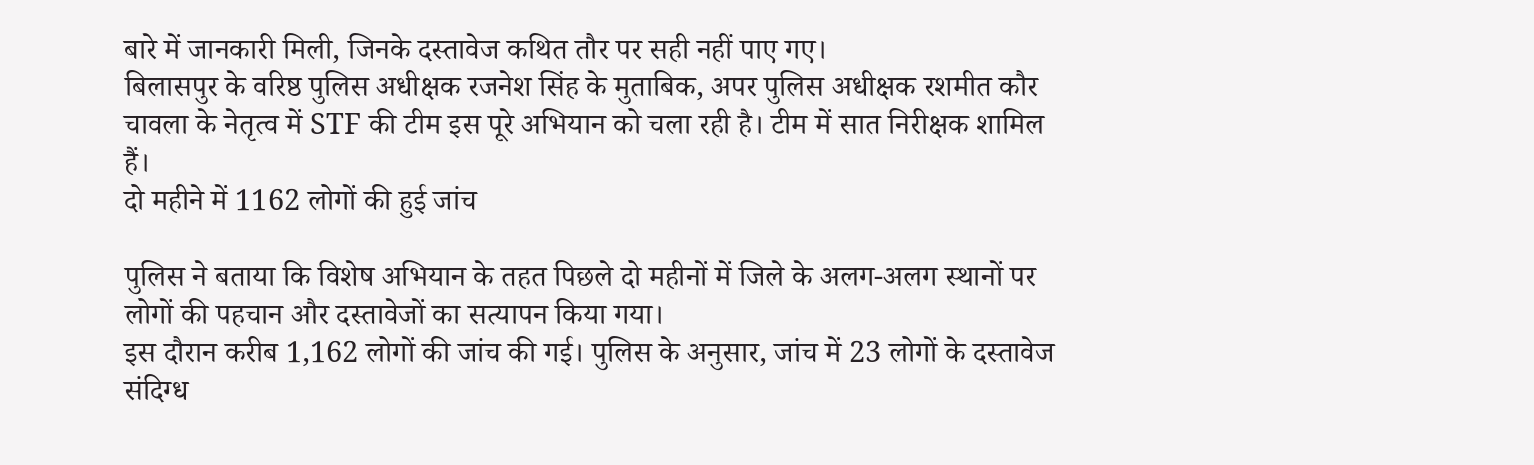बारे में जानकारी मिली, जिनके दस्तावेज कथित तौर पर सही नहीं पाए गए।
बिलासपुर के वरिष्ठ पुलिस अधीक्षक रजनेश सिंह के मुताबिक, अपर पुलिस अधीक्षक रशमीत कौर चावला के नेतृत्व में STF की टीम इस पूरे अभियान को चला रही है। टीम में सात निरीक्षक शामिल हैं।
दो महीने में 1162 लोगों की हुई जांच

पुलिस ने बताया कि विशेष अभियान के तहत पिछले दो महीनों में जिले के अलग-अलग स्थानों पर लोगों की पहचान और दस्तावेजों का सत्यापन किया गया।
इस दौरान करीब 1,162 लोगों की जांच की गई। पुलिस के अनुसार, जांच में 23 लोगों के दस्तावेज संदिग्ध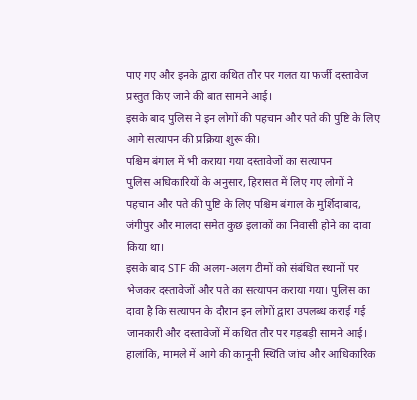पाए गए और इनके द्वारा कथित तौर पर गलत या फर्जी दस्तावेज प्रस्तुत किए जाने की बात सामने आई।
इसके बाद पुलिस ने इन लोगों की पहचान और पते की पुष्टि के लिए आगे सत्यापन की प्रक्रिया शुरू की।
पश्चिम बंगाल में भी कराया गया दस्तावेजों का सत्यापन
पुलिस अधिकारियों के अनुसार, हिरासत में लिए गए लोगों ने पहचान और पते की पुष्टि के लिए पश्चिम बंगाल के मुर्शिदाबाद, जंगीपुर और मालदा समेत कुछ इलाकों का निवासी होने का दावा किया था।
इसके बाद STF की अलग-अलग टीमों को संबंधित स्थानों पर भेजकर दस्तावेजों और पते का सत्यापन कराया गया। पुलिस का दावा है कि सत्यापन के दौरान इन लोगों द्वारा उपलब्ध कराई गई जानकारी और दस्तावेजों में कथित तौर पर गड़बड़ी सामने आई।
हालांकि, मामले में आगे की कानूनी स्थिति जांच और आधिकारिक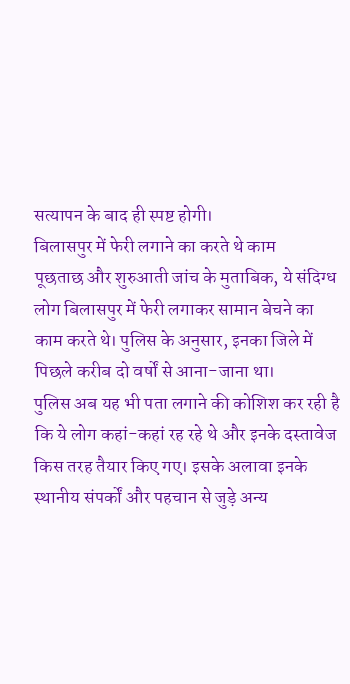सत्यापन के बाद ही स्पष्ट होगी।
बिलासपुर में फेरी लगाने का करते थे काम
पूछताछ और शुरुआती जांच के मुताबिक, ये संदिग्ध लोग बिलासपुर में फेरी लगाकर सामान बेचने का काम करते थे। पुलिस के अनुसार, इनका जिले में पिछले करीब दो वर्षों से आना-जाना था।
पुलिस अब यह भी पता लगाने की कोशिश कर रही है कि ये लोग कहां-कहां रह रहे थे और इनके दस्तावेज किस तरह तैयार किए गए। इसके अलावा इनके स्थानीय संपर्कों और पहचान से जुड़े अन्य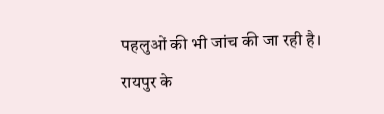पहलुओं की भी जांच की जा रही है।
रायपुर के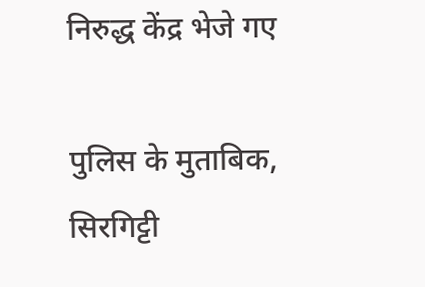निरुद्ध केंद्र भेजे गए

पुलिस के मुताबिक, सिरगिट्टी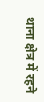थाना क्षेत्र में रहने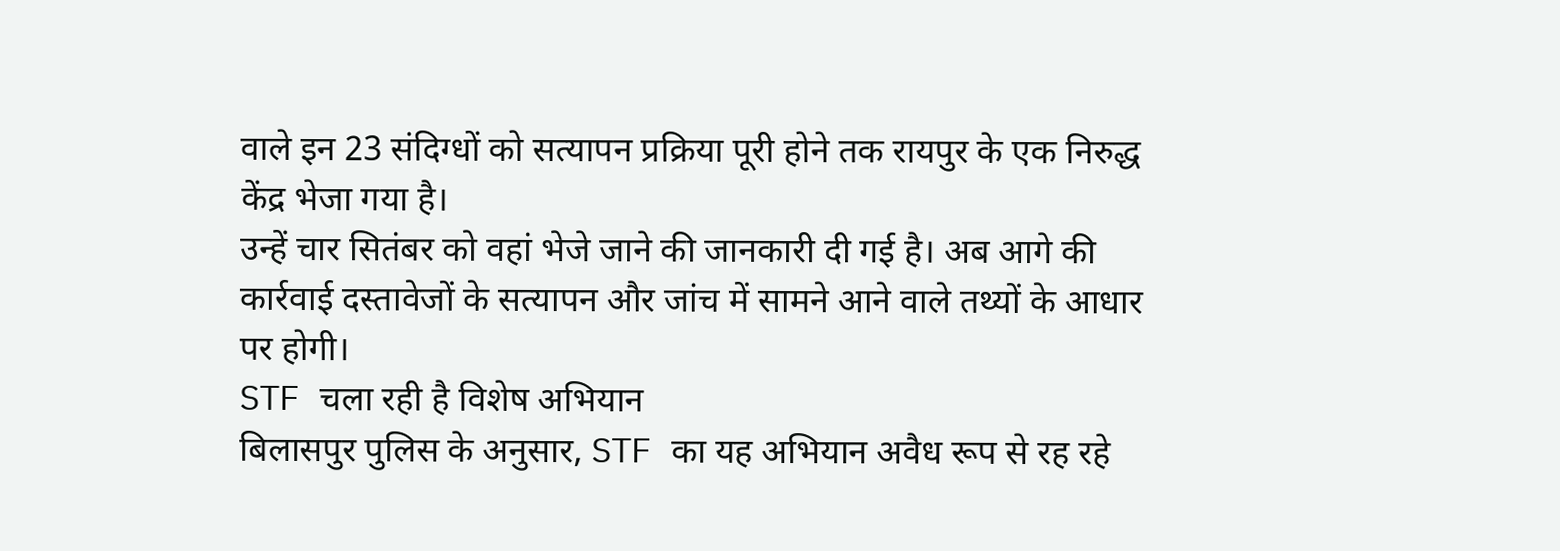वाले इन 23 संदिग्धों को सत्यापन प्रक्रिया पूरी होने तक रायपुर के एक निरुद्ध केंद्र भेजा गया है।
उन्हें चार सितंबर को वहां भेजे जाने की जानकारी दी गई है। अब आगे की कार्रवाई दस्तावेजों के सत्यापन और जांच में सामने आने वाले तथ्यों के आधार पर होगी।
STF चला रही है विशेष अभियान
बिलासपुर पुलिस के अनुसार, STF का यह अभियान अवैध रूप से रह रहे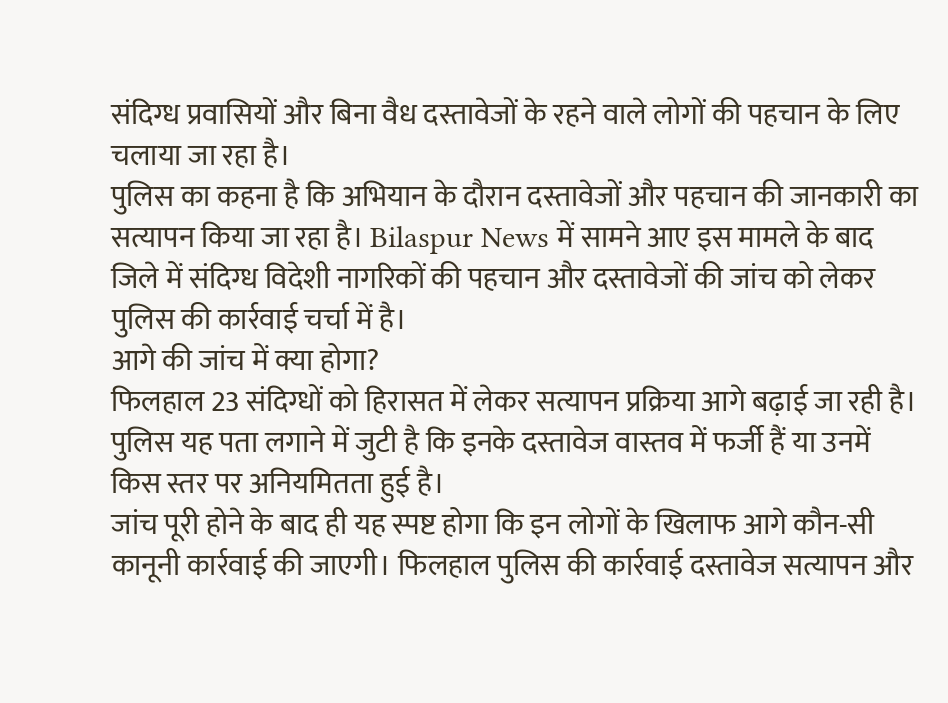संदिग्ध प्रवासियों और बिना वैध दस्तावेजों के रहने वाले लोगों की पहचान के लिए चलाया जा रहा है।
पुलिस का कहना है कि अभियान के दौरान दस्तावेजों और पहचान की जानकारी का सत्यापन किया जा रहा है। Bilaspur News में सामने आए इस मामले के बाद जिले में संदिग्ध विदेशी नागरिकों की पहचान और दस्तावेजों की जांच को लेकर पुलिस की कार्रवाई चर्चा में है।
आगे की जांच में क्या होगा?
फिलहाल 23 संदिग्धों को हिरासत में लेकर सत्यापन प्रक्रिया आगे बढ़ाई जा रही है। पुलिस यह पता लगाने में जुटी है कि इनके दस्तावेज वास्तव में फर्जी हैं या उनमें किस स्तर पर अनियमितता हुई है।
जांच पूरी होने के बाद ही यह स्पष्ट होगा कि इन लोगों के खिलाफ आगे कौन-सी कानूनी कार्रवाई की जाएगी। फिलहाल पुलिस की कार्रवाई दस्तावेज सत्यापन और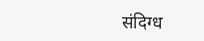संदिग्ध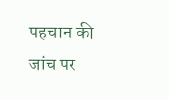पहचान की जांच पर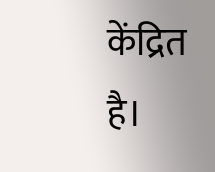केंद्रित है।